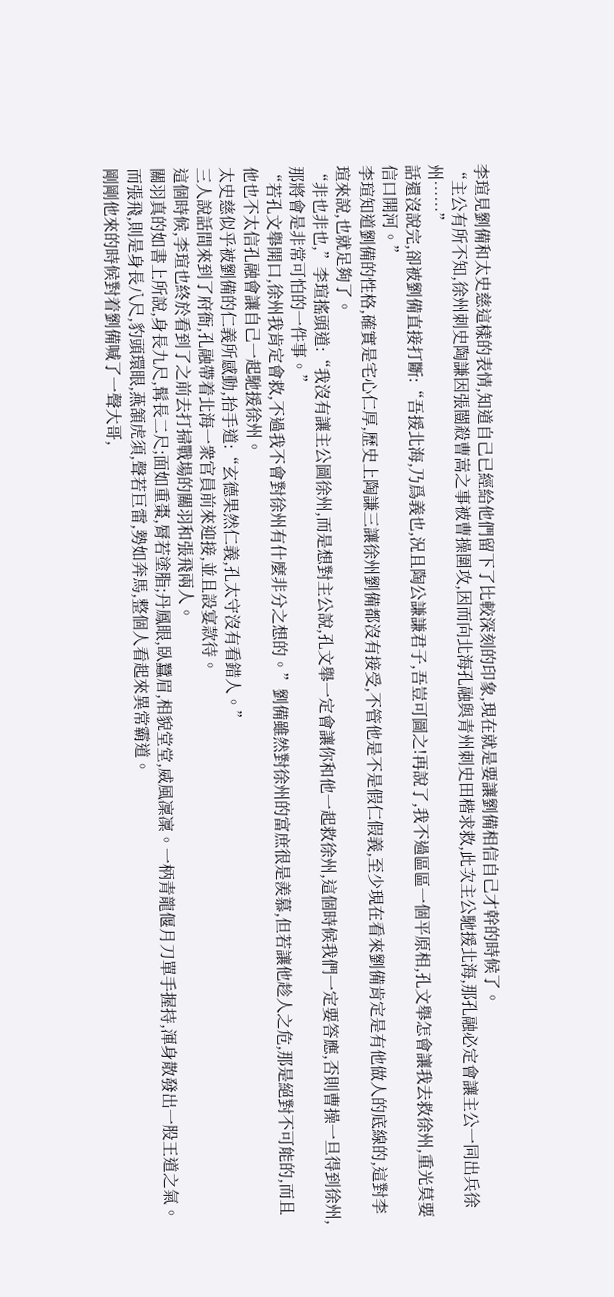李瑄見劉備和太史慈這樣的表情,知道自己已經給他們留下了比較深刻的印象,現在就是要讓劉備相信自己才幹的時候了。
“主公有所不知,徐州刺史陶謙因張闓殺曹嵩之事被曹操圍攻,因而向北海孔融與青州刺史田楷求救,此次主公馳援北海,那孔融必定會讓主公一同出兵徐州……”
話還沒說完,卻被劉備直接打斷:“吾援北海,乃爲義也,況且陶公謙謙君子,吾豈可圖之!再說了,我不過區區一個平原相,孔文舉怎會讓我去救徐州,重光莫要信口開河。”
李瑄知道劉備的性格,確實是宅心仁厚,歷史上陶謙三讓徐州劉備都沒有接受,不管他是不是假仁假義,至少現在看來劉備肯定是有他做人的底線的,這對李瑄來說,也就足夠了。
“非也非也,”李瑄搖頭道:“我沒有讓主公圖徐州,而是想對主公說,孔文舉一定會讓你和他一起救徐州,這個時候我們一定要答應,否則曹操一旦得到徐州,那將會是非常可怕的一件事。”
“若孔文舉開口,徐州我肯定會救,不過我不會對徐州有什麼非分之想的。”劉備雖然對徐州的富庶很是羨慕,但若讓他趁人之危,那是絕對不可能的,而且他也不太信孔融會讓自己一起馳援徐州。
太史慈似乎被劉備的仁義所感動,抬手道:“玄德果然仁義,孔太守沒有看錯人。”
三人說話間來到了府衙,孔融帶着北海一衆官員前來迎接,並且設宴款待。
這個時候,李瑄也終於看到了之前去打掃戰場的關羽和張飛兩人。
關羽真的如書上所說,身長九尺,髯長二尺;面如重棗,脣若塗脂;丹鳳眼,臥蠶眉,相貌堂堂,威風凜凜。一柄青龍偃月刀單手握持,渾身散發出一股王道之氣。
而張飛,則是身長八尺,豹頭環眼,燕頷虎須,聲若巨雷,勢如奔馬,整個人看起來異常霸道。
剛剛他來的時候對着劉備喊了一聲大哥,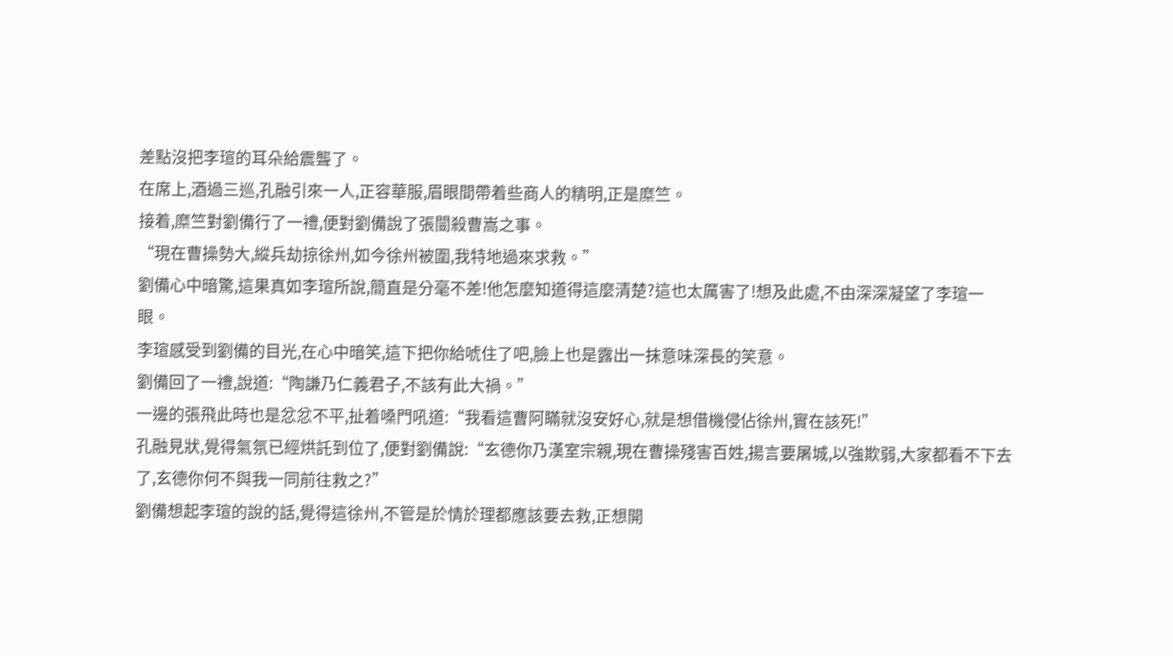差點沒把李瑄的耳朵給震聾了。
在席上,酒過三巡,孔融引來一人,正容華服,眉眼間帶着些商人的精明,正是糜竺。
接着,糜竺對劉備行了一禮,便對劉備說了張闓殺曹嵩之事。
“現在曹操勢大,縱兵劫掠徐州,如今徐州被圍,我特地過來求救。”
劉備心中暗驚,這果真如李瑄所說,簡直是分毫不差!他怎麼知道得這麼清楚?這也太厲害了!想及此處,不由深深凝望了李瑄一眼。
李瑄感受到劉備的目光,在心中暗笑,這下把你給唬住了吧,臉上也是露出一抹意味深長的笑意。
劉備回了一禮,說道:“陶謙乃仁義君子,不該有此大禍。”
一邊的張飛此時也是忿忿不平,扯着嗓門吼道:“我看這曹阿瞞就沒安好心,就是想借機侵佔徐州,實在該死!”
孔融見狀,覺得氣氛已經烘託到位了,便對劉備說:“玄德你乃漢室宗親,現在曹操殘害百姓,揚言要屠城,以強欺弱,大家都看不下去了,玄德你何不與我一同前往救之?”
劉備想起李瑄的說的話,覺得這徐州,不管是於情於理都應該要去救,正想開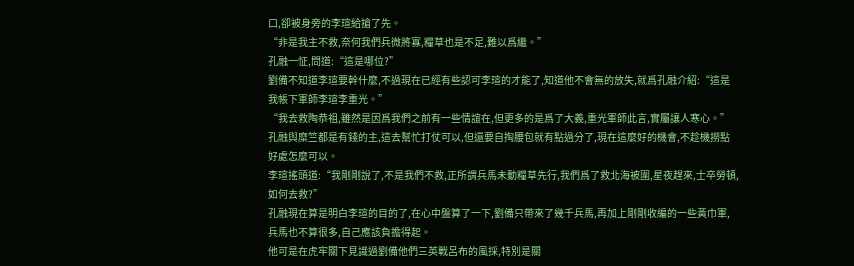口,卻被身旁的李瑄給搶了先。
“非是我主不救,奈何我們兵微將寡,糧草也是不足,難以爲繼。”
孔融一怔,問道:“這是哪位?”
劉備不知道李瑄要幹什麼,不過現在已經有些認可李瑄的才能了,知道他不會無的放失,就爲孔融介紹:“這是我帳下軍師李瑄李重光。”
“我去救陶恭祖,雖然是因爲我們之前有一些情誼在,但更多的是爲了大義,重光軍師此言,實屬讓人寒心。”
孔融與糜竺都是有錢的主,這去幫忙打仗可以,但還要自掏腰包就有點過分了,現在這麼好的機會,不趁機撈點好處怎麼可以。
李瑄搖頭道:“我剛剛說了,不是我們不救,正所謂兵馬未動糧草先行,我們爲了救北海被圍,星夜趕來,士卒勞頓,如何去救?”
孔融現在算是明白李瑄的目的了,在心中盤算了一下,劉備只帶來了幾千兵馬,再加上剛剛收編的一些黃巾軍,兵馬也不算很多,自己應該負擔得起。
他可是在虎牢關下見識過劉備他們三英戰呂布的風採,特別是關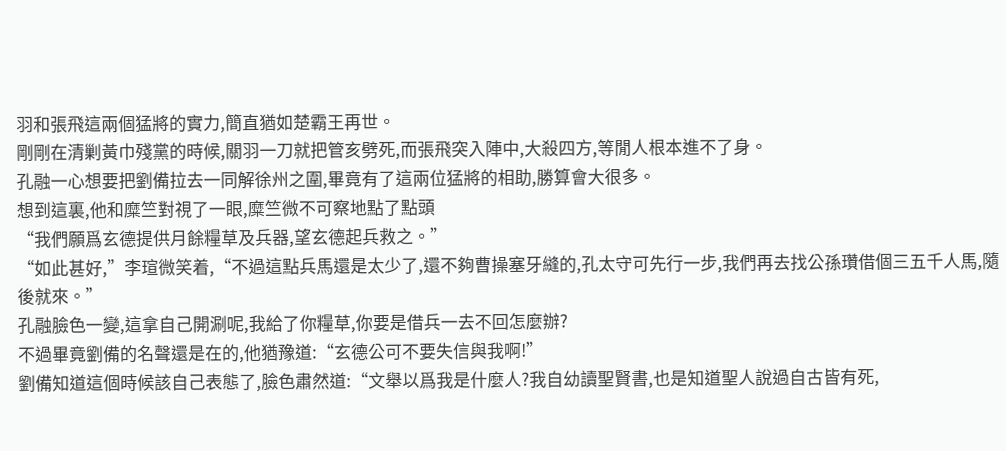羽和張飛這兩個猛將的實力,簡直猶如楚霸王再世。
剛剛在清剿黃巾殘黨的時候,關羽一刀就把管亥劈死,而張飛突入陣中,大殺四方,等閒人根本進不了身。
孔融一心想要把劉備拉去一同解徐州之圍,畢竟有了這兩位猛將的相助,勝算會大很多。
想到這裏,他和糜竺對視了一眼,糜竺微不可察地點了點頭
“我們願爲玄德提供月餘糧草及兵器,望玄德起兵救之。”
“如此甚好,”李瑄微笑着,“不過這點兵馬還是太少了,還不夠曹操塞牙縫的,孔太守可先行一步,我們再去找公孫瓚借個三五千人馬,隨後就來。”
孔融臉色一變,這拿自己開涮呢,我給了你糧草,你要是借兵一去不回怎麼辦?
不過畢竟劉備的名聲還是在的,他猶豫道:“玄德公可不要失信與我啊!”
劉備知道這個時候該自己表態了,臉色肅然道:“文舉以爲我是什麼人?我自幼讀聖賢書,也是知道聖人說過自古皆有死,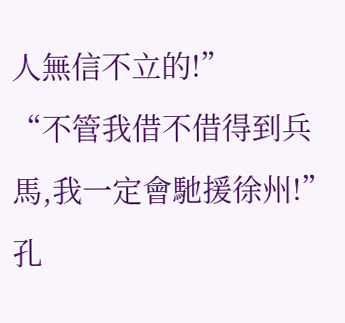人無信不立的!”
“不管我借不借得到兵馬,我一定會馳援徐州!”
孔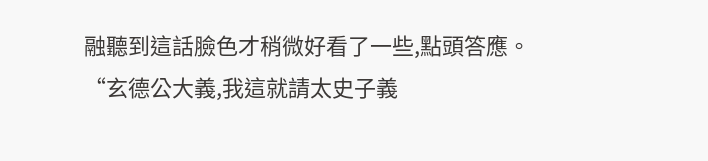融聽到這話臉色才稍微好看了一些,點頭答應。
“玄德公大義,我這就請太史子義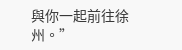與你一起前往徐州。”